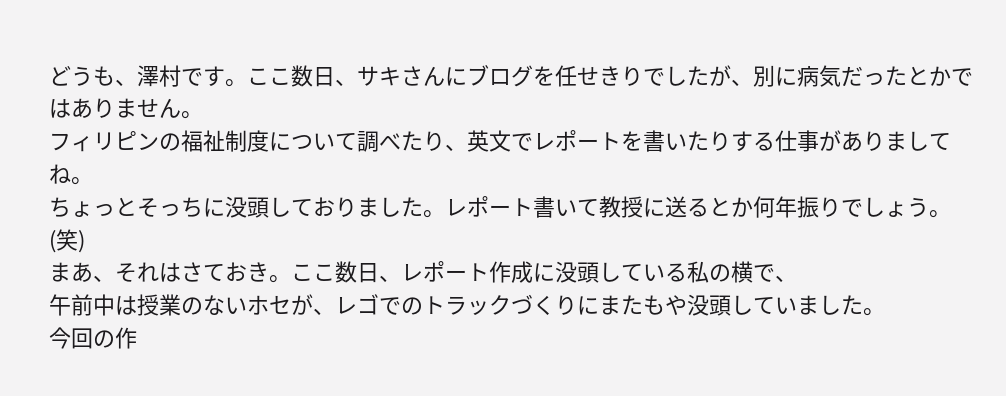どうも、澤村です。ここ数日、サキさんにブログを任せきりでしたが、別に病気だったとかではありません。
フィリピンの福祉制度について調べたり、英文でレポートを書いたりする仕事がありましてね。
ちょっとそっちに没頭しておりました。レポート書いて教授に送るとか何年振りでしょう。(笑)
まあ、それはさておき。ここ数日、レポート作成に没頭している私の横で、
午前中は授業のないホセが、レゴでのトラックづくりにまたもや没頭していました。
今回の作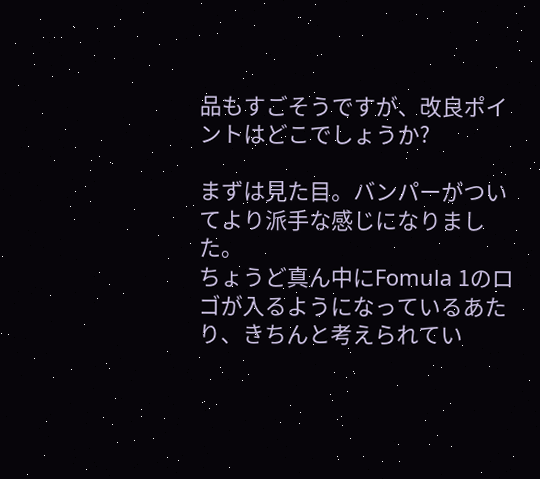品もすごそうですが、改良ポイントはどこでしょうか?

まずは見た目。バンパーがついてより派手な感じになりました。
ちょうど真ん中にFomula 1のロゴが入るようになっているあたり、きちんと考えられてい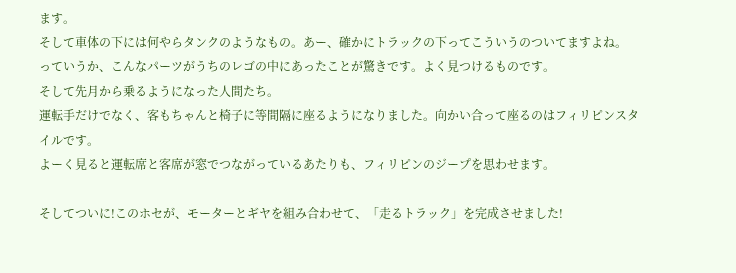ます。
そして車体の下には何やらタンクのようなもの。あー、確かにトラックの下ってこういうのついてますよね。
っていうか、こんなパーツがうちのレゴの中にあったことが驚きです。よく見つけるものです。
そして先月から乗るようになった人間たち。
運転手だけでなく、客もちゃんと椅子に等間隔に座るようになりました。向かい合って座るのはフィリピンスタイルです。
よーく見ると運転席と客席が窓でつながっているあたりも、フィリピンのジープを思わせます。

そしてついに!このホセが、モーターとギヤを組み合わせて、「走るトラック」を完成させました!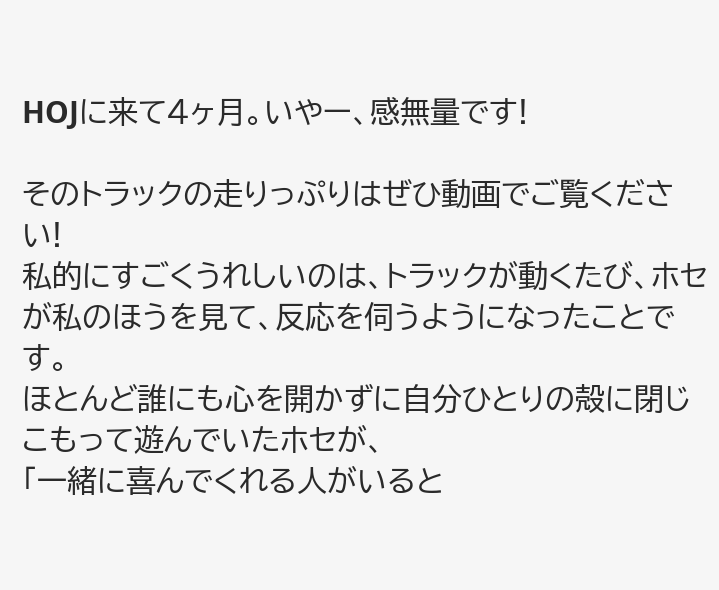HOJに来て4ヶ月。いやー、感無量です!

そのトラックの走りっぷりはぜひ動画でご覧ください!
私的にすごくうれしいのは、トラックが動くたび、ホセが私のほうを見て、反応を伺うようになったことです。
ほとんど誰にも心を開かずに自分ひとりの殻に閉じこもって遊んでいたホセが、
「一緒に喜んでくれる人がいると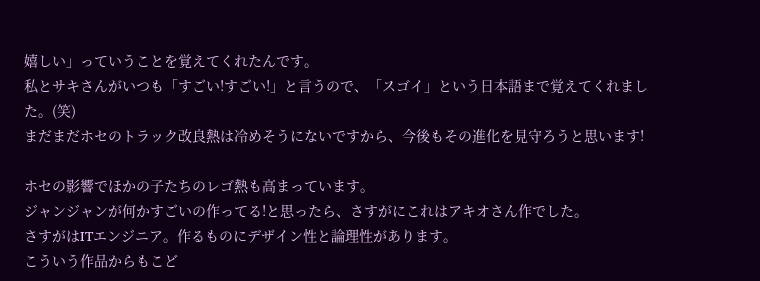嬉しい」っていうことを覚えてくれたんです。
私とサキさんがいつも「すごい!すごい!」と言うので、「スゴイ」という日本語まで覚えてくれました。(笑)
まだまだホセのトラック改良熱は冷めそうにないですから、今後もその進化を見守ろうと思います!

ホセの影響でほかの子たちのレゴ熱も高まっています。
ジャンジャンが何かすごいの作ってる!と思ったら、さすがにこれはアキオさん作でした。
さすがはITエンジニア。作るものにデザイン性と論理性があります。
こういう作品からもこど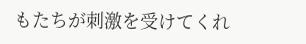もたちが刺激を受けてくれ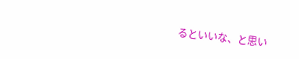るといいな、と思い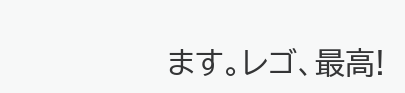ます。レゴ、最高!